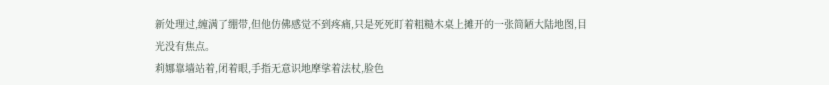新处理过,缠满了绷带,但他仿佛感觉不到疼痛,只是死死盯着粗糙木桌上摊开的一张简陋大陆地图,目光没有焦点。
莉娜靠墙站着,闭着眼,手指无意识地摩挲着法杖,脸色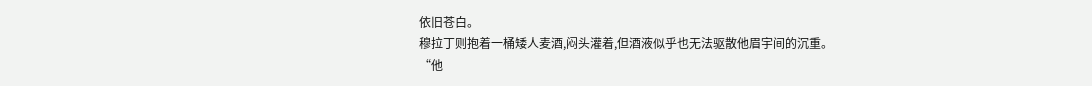依旧苍白。
穆拉丁则抱着一桶矮人麦酒,闷头灌着,但酒液似乎也无法驱散他眉宇间的沉重。
“他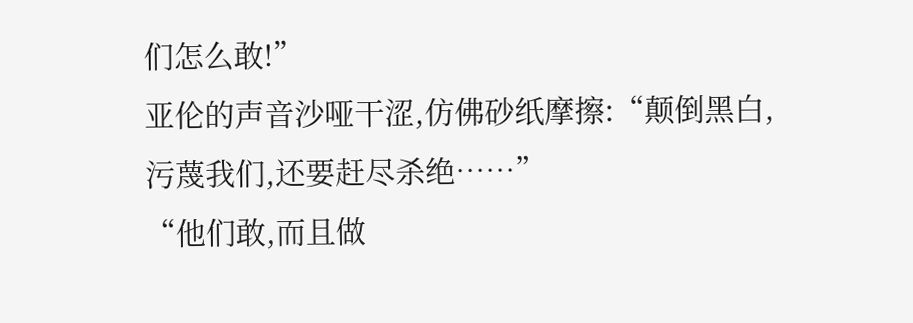们怎么敢!”
亚伦的声音沙哑干涩,仿佛砂纸摩擦:“颠倒黑白,污蔑我们,还要赶尽杀绝……”
“他们敢,而且做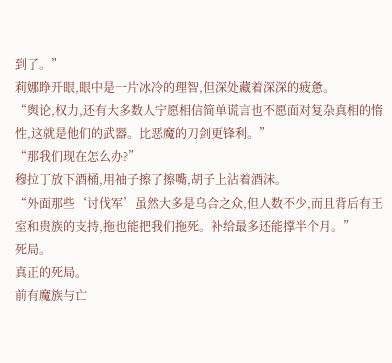到了。”
莉娜睁开眼,眼中是一片冰冷的理智,但深处藏着深深的疲惫。
“舆论,权力,还有大多数人宁愿相信简单谎言也不愿面对复杂真相的惰性,这就是他们的武器。比恶魔的刀剑更锋利。”
“那我们现在怎么办?”
穆拉丁放下酒桶,用袖子擦了擦嘴,胡子上沾着酒沫。
“外面那些‘讨伐军’虽然大多是乌合之众,但人数不少,而且背后有王室和贵族的支持,拖也能把我们拖死。补给最多还能撑半个月。”
死局。
真正的死局。
前有魔族与亡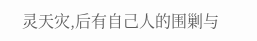灵天灾,后有自己人的围剿与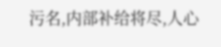污名,内部补给将尽,人心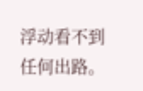浮动看不到任何出路。